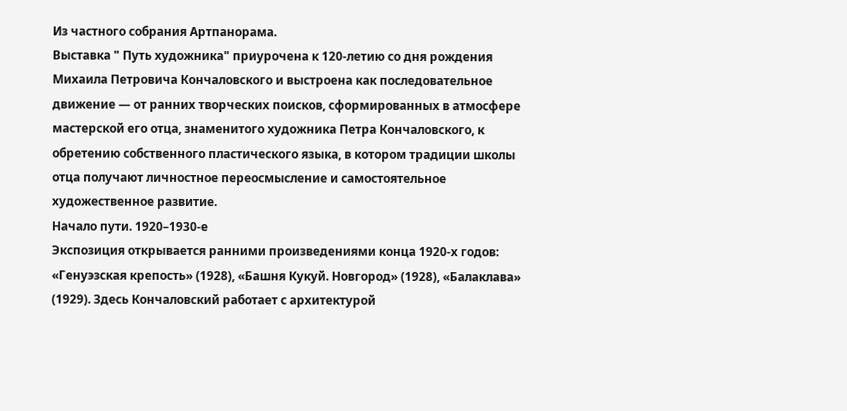Из частного собрания Артпанорама.
Выставка " Путь художника" приурочена к 120-летию со дня рождения Михаила Петровича Кончаловского и выстроена как последовательное движение — от ранних творческих поисков, сформированных в атмосфере мастерской его отца, знаменитого художника Петра Кончаловского, к обретению собственного пластического языка, в котором традиции школы отца получают личностное переосмысление и самостоятельное художественное развитие.
Начало пути. 1920–1930-е
Экспозиция открывается ранними произведениями конца 1920-х годов: «Генуэзская крепость» (1928), «Башня Кукуй. Новгород» (1928), «Балаклава» (1929). Здесь Кончаловский работает с архитектурой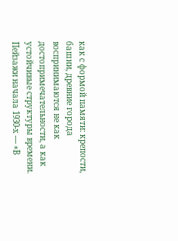как с формой памяти: крепости, башни, древние города воспринимаются не как достопримечательности, а как устойчивые структуры времени.
Пейзажи начала 1930-х — «В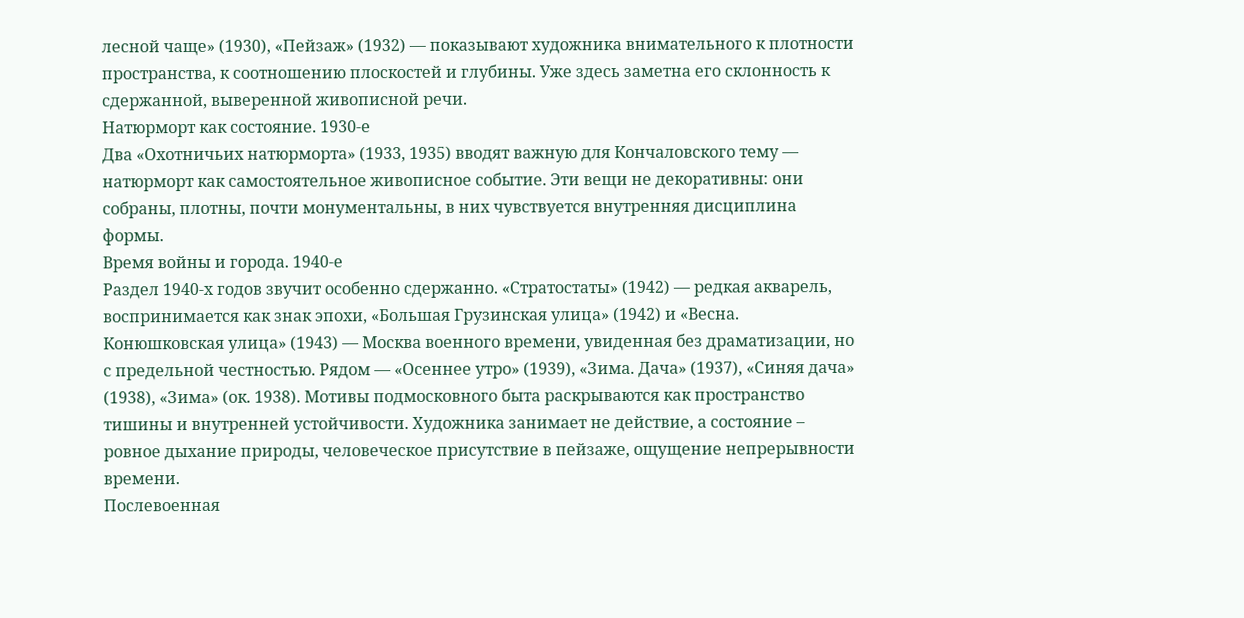лесной чаще» (1930), «Пейзаж» (1932) — показывают художника внимательного к плотности пространства, к соотношению плоскостей и глубины. Уже здесь заметна его склонность к сдержанной, выверенной живописной речи.
Натюрморт как состояние. 1930-е
Два «Охотничьих натюрморта» (1933, 1935) вводят важную для Кончаловского тему — натюрморт как самостоятельное живописное событие. Эти вещи не декоративны: они собраны, плотны, почти монументальны, в них чувствуется внутренняя дисциплина формы.
Время войны и города. 1940-е
Раздел 1940-х годов звучит особенно сдержанно. «Стратостаты» (1942) — редкая акварель, воспринимается как знак эпохи, «Большая Грузинская улица» (1942) и «Весна. Конюшковская улица» (1943) — Москва военного времени, увиденная без драматизации, но с предельной честностью. Рядом — «Осеннее утро» (1939), «Зима. Дача» (1937), «Синяя дача» (1938), «Зима» (ок. 1938). Мотивы подмосковного быта раскрываются как пространство тишины и внутренней устойчивости. Художника занимает не действие, а состояние – ровное дыхание природы, человеческое присутствие в пейзаже, ощущение непрерывности времени.
Послевоенная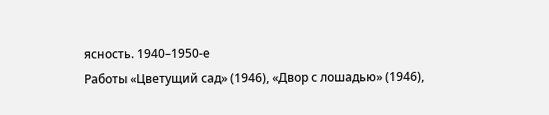ясность. 1940–1950-е
Работы «Цветущий сад» (1946), «Двор с лошадью» (1946),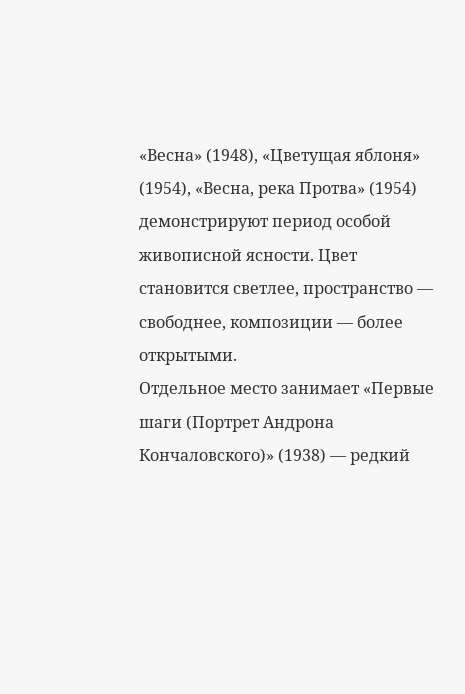«Весна» (1948), «Цветущая яблоня» (1954), «Весна, река Протва» (1954) демонстрируют период особой живописной ясности. Цвет становится светлее, пространство — свободнее, композиции — более открытыми.
Отдельное место занимает «Первые шаги (Портрет Андрона Кончаловского)» (1938) — редкий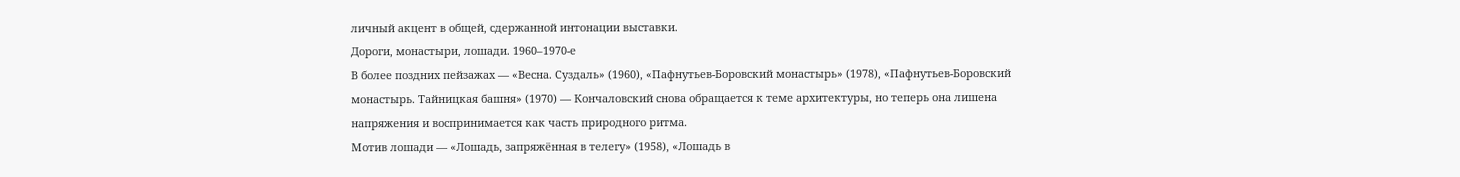личный акцент в общей, сдержанной интонации выставки.
Дороги, монастыри, лошади. 1960–1970-е
В более поздних пейзажах — «Весна. Суздаль» (1960), «Пафнутьев-Боровский монастырь» (1978), «Пафнутьев-Боровский монастырь. Тайницкая башня» (1970) — Кончаловский снова обращается к теме архитектуры, но теперь она лишена напряжения и воспринимается как часть природного ритма.
Мотив лошади — «Лошадь, запряжённая в телегу» (1958), «Лошадь в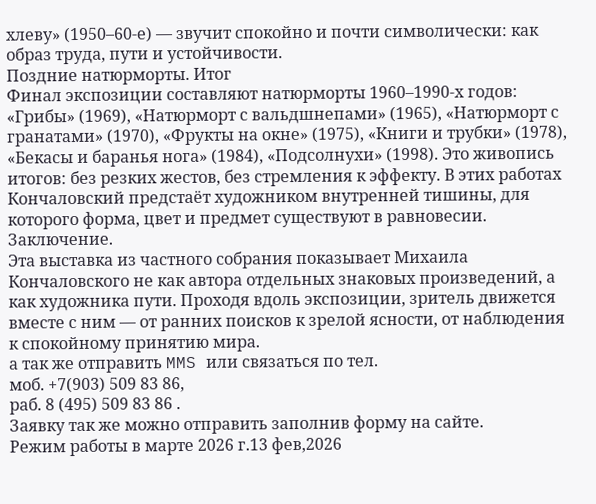хлеву» (1950–60-е) — звучит спокойно и почти символически: как образ труда, пути и устойчивости.
Поздние натюрморты. Итог
Финал экспозиции составляют натюрморты 1960–1990-х годов: «Грибы» (1969), «Натюрморт с вальдшнепами» (1965), «Натюрморт с гранатами» (1970), «Фрукты на окне» (1975), «Книги и трубки» (1978), «Бекасы и баранья нога» (1984), «Подсолнухи» (1998). Это живопись итогов: без резких жестов, без стремления к эффекту. В этих работах Кончаловский предстаёт художником внутренней тишины, для которого форма, цвет и предмет существуют в равновесии.
Заключение.
Эта выставка из частного собрания показывает Михаила Кончаловского не как автора отдельных знаковых произведений, а как художника пути. Проходя вдоль экспозиции, зритель движется вместе с ним — от ранних поисков к зрелой ясности, от наблюдения к спокойному принятию мира.
а так же отправить MMS или связаться по тел.
моб. +7(903) 509 83 86,
раб. 8 (495) 509 83 86 .
Заявку так же можно отправить заполнив форму на сайте.
Режим работы в марте 2026 г.13 фев,2026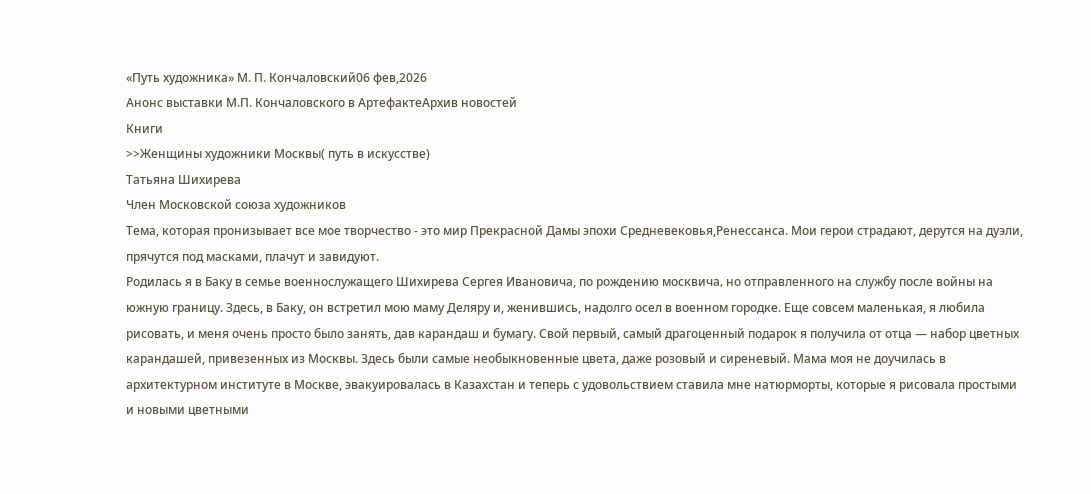«Путь художника» М. П. Кончаловский06 фев,2026
Анонс выставки М.П. Кончаловского в АртефактеАрхив новостей
Книги
>>Женщины художники Москвы( путь в искусстве)
Татьяна Шихирева
Член Московской союза художников
Тема, которая пронизывает все мое творчество - это мир Прекрасной Дамы эпохи Средневековья,Ренессанса. Мои герои страдают, дерутся на дуэли, прячутся под масками, плачут и завидуют.
Родилась я в Баку в семье военнослужащего Шихирева Сергея Ивановича, по рождению москвича‚ но отправленного на службу после войны на южную границу. Здесь, в Баку, он встретил мою маму Деляру и, женившись, надолго осел в военном городке. Еще совсем маленькая, я любила рисовать, и меня очень просто было занять, дав карандаш и бумагу. Свой первый, самый драгоценный подарок я получила от отца — набор цветных карандашей, привезенных из Москвы. Здесь были самые необыкновенные цвета, даже розовый и сиреневый. Мама моя не доучилась в архитектурном институте в Москве, эвакуировалась в Казахстан и теперь с удовольствием ставила мне натюрморты, которые я рисовала простыми и новыми цветными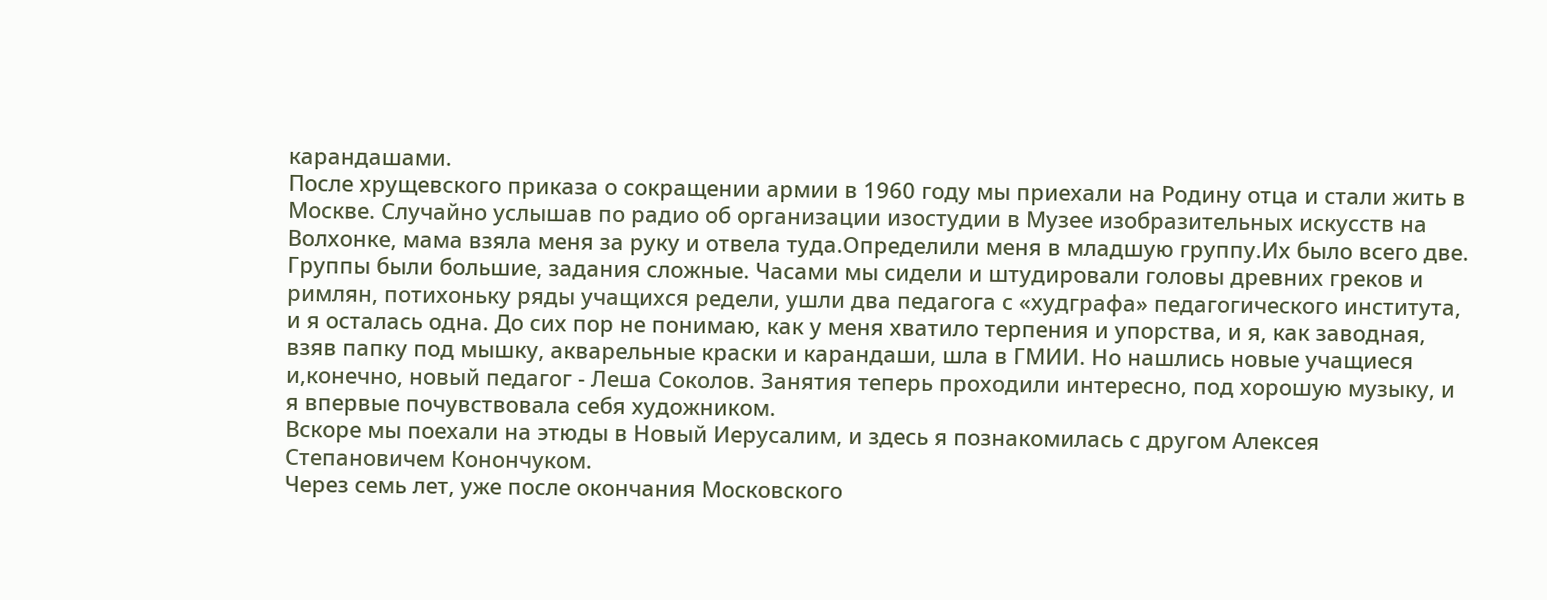карандашами.
После хрущевского приказа о сокращении армии в 1960 году мы приехали на Родину отца и стали жить в Москве. Случайно услышав по радио об организации изостудии в Музее изобразительных искусств на Волхонке, мама взяла меня за руку и отвела туда.Определили меня в младшую группу.Их было всего две. Группы были большие, задания сложные. Часами мы сидели и штудировали головы древних греков и римлян, потихоньку ряды учащихся редели, ушли два педагога с «худграфа» педагогического института, и я осталась одна. До сих пор не понимаю, как у меня хватило терпения и упорства, и я, как заводная, взяв папку под мышку, акварельные краски и карандаши, шла в ГМИИ. Но нашлись новые учащиеся и,конечно, новый педагог - Леша Соколов. Занятия теперь проходили интересно, под хорошую музыку, и я впервые почувствовала себя художником.
Вскоре мы поехали на этюды в Новый Иерусалим, и здесь я познакомилась с другом Алексея Степановичем Конончуком.
Через семь лет, уже после окончания Московского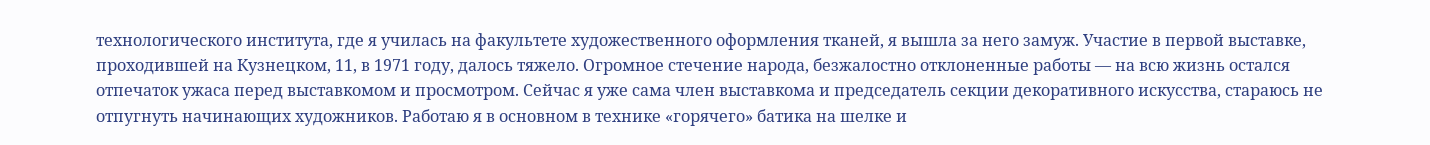технологического института, где я училась на факультете художественного оформления тканей, я вышла за него замуж. Участие в первой выставке, проходившей на Кузнецком, 11, в 1971 году, далось тяжело. Огромное стечение народа, безжалостно отклоненные работы — на всю жизнь остался отпечаток ужаса перед выставкомом и просмотром. Сейчас я уже сама член выставкома и председатель секции декоративного искусства, стараюсь не отпугнуть начинающих художников. Работаю я в основном в технике «горячего» батика на шелке и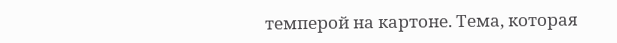темперой на картоне. Тема, которая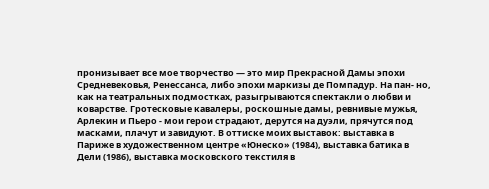пронизывает все мое творчество — это мир Прекрасной Дамы эпохи Средневековья, Ренессанса, либо эпохи маркизы де Помпадур. На пан- но, как на театральных подмостках, разыгрываются спектакли о любви и коварстве. Гротесковые кавалеры, роскошные дамы, ревнивые мужья, Арлекин и Пьеро - мои герои страдают, дерутся на дуэли, прячутся под масками, плачут и завидуют. В оттиске моих выставок: выставка в Париже в художественном центре «Юнеско» (1984), выставка батика в Дели (1986), выставка московского текстиля в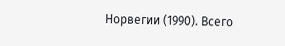Норвегии (1990). Всего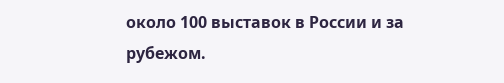около 100 выставок в России и за рубежом.